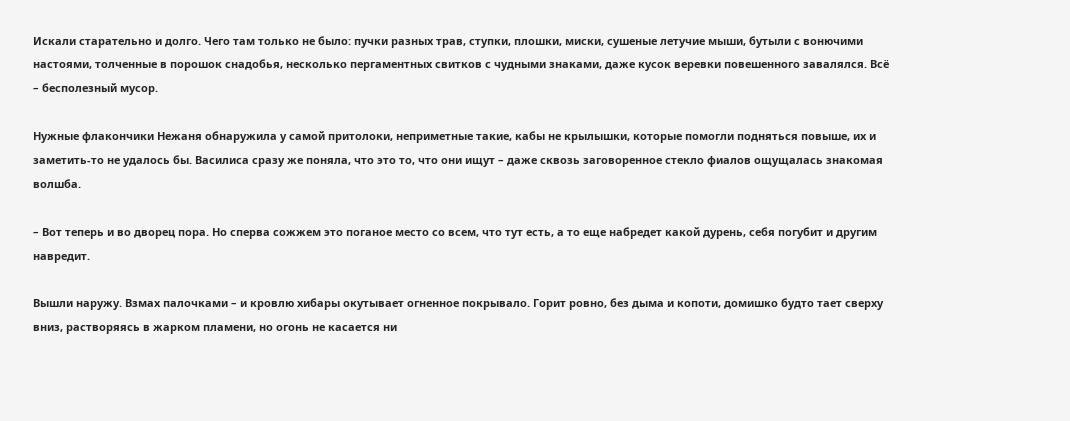Искали старательно и долго. Чего там только не было: пучки разных трав, ступки, плошки, миски, сушеные летучие мыши, бутыли с вонючими настоями, толченные в порошок снадобья, несколько пергаментных свитков с чудными знаками, даже кусок веревки повешенного завалялся. Всё – бесполезный мусор.

Нужные флакончики Нежаня обнаружила у самой притолоки, неприметные такие, кабы не крылышки, которые помогли подняться повыше, их и заметить-то не удалось бы. Василиса сразу же поняла, что это то, что они ищут – даже сквозь заговоренное стекло фиалов ощущалась знакомая волшба.

– Вот теперь и во дворец пора. Но сперва сожжем это поганое место со всем, что тут есть, а то еще набредет какой дурень, себя погубит и другим навредит.

Вышли наружу. Взмах палочками – и кровлю хибары окутывает огненное покрывало. Горит ровно, без дыма и копоти, домишко будто тает сверху вниз, растворяясь в жарком пламени, но огонь не касается ни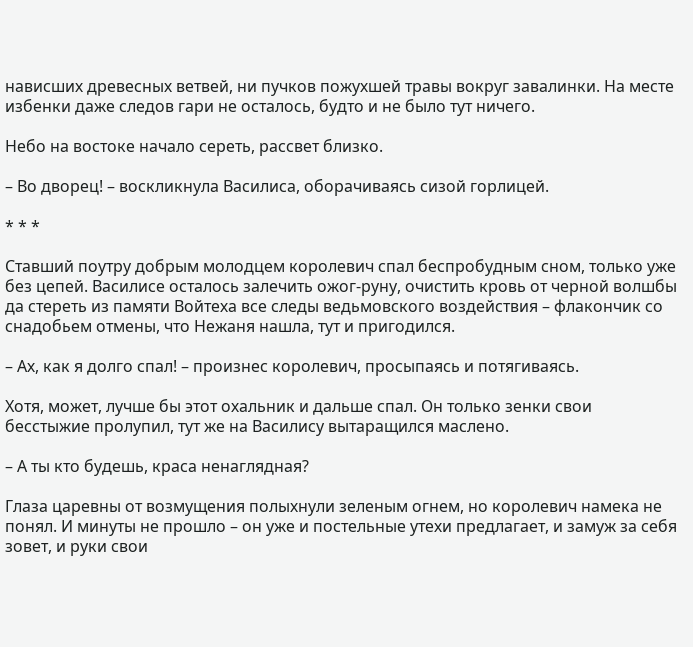нависших древесных ветвей, ни пучков пожухшей травы вокруг завалинки. На месте избенки даже следов гари не осталось, будто и не было тут ничего.

Небо на востоке начало сереть, рассвет близко.

– Во дворец! – воскликнула Василиса, оборачиваясь сизой горлицей.

* * *

Ставший поутру добрым молодцем королевич спал беспробудным сном, только уже без цепей. Василисе осталось залечить ожог-руну, очистить кровь от черной волшбы да стереть из памяти Войтеха все следы ведьмовского воздействия – флакончик со снадобьем отмены, что Нежаня нашла, тут и пригодился.

– Ах, как я долго спал! – произнес королевич, просыпаясь и потягиваясь.

Хотя, может, лучше бы этот охальник и дальше спал. Он только зенки свои бесстыжие пролупил, тут же на Василису вытаращился маслено.

– А ты кто будешь, краса ненаглядная?

Глаза царевны от возмущения полыхнули зеленым огнем, но королевич намека не понял. И минуты не прошло – он уже и постельные утехи предлагает, и замуж за себя зовет, и руки свои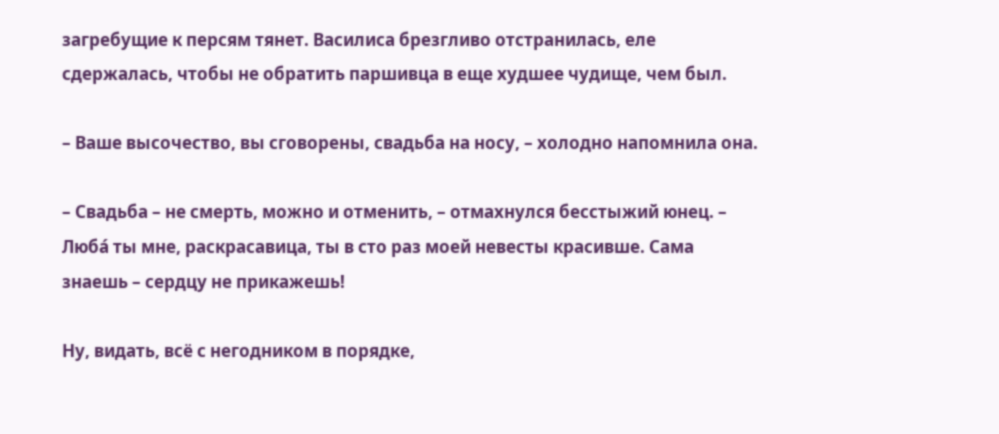загребущие к персям тянет. Василиса брезгливо отстранилась, еле сдержалась, чтобы не обратить паршивца в еще худшее чудище, чем был.

– Ваше высочество, вы сговорены, свадьба на носу, – холодно напомнила она.

– Свадьба – не смерть, можно и отменить, – отмахнулся бесстыжий юнец. – Люба́ ты мне, раскрасавица, ты в сто раз моей невесты красивше. Сама знаешь – сердцу не прикажешь!

Ну, видать, всё с негодником в порядке,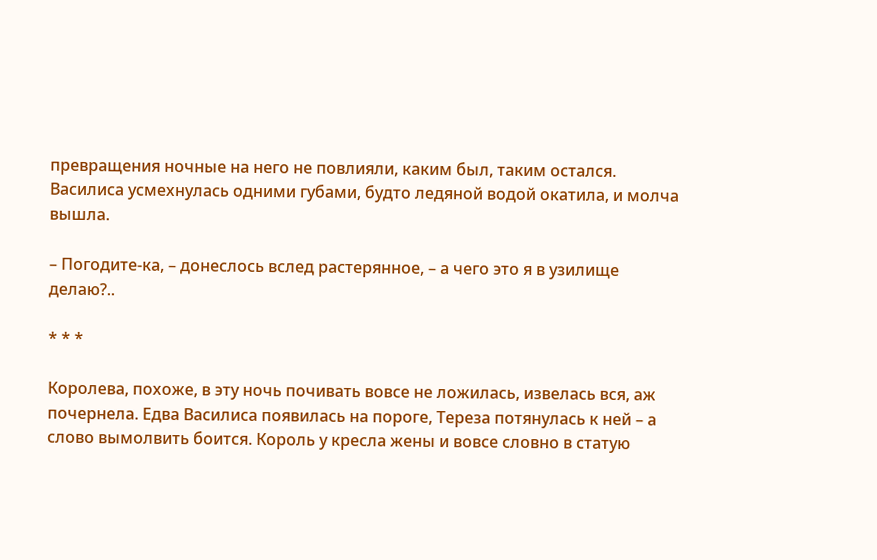превращения ночные на него не повлияли, каким был, таким остался. Василиса усмехнулась одними губами, будто ледяной водой окатила, и молча вышла.

– Погодите-ка, – донеслось вслед растерянное, – а чего это я в узилище делаю?..

* * *

Королева, похоже, в эту ночь почивать вовсе не ложилась, извелась вся, аж почернела. Едва Василиса появилась на пороге, Тереза потянулась к ней – а слово вымолвить боится. Король у кресла жены и вовсе словно в статую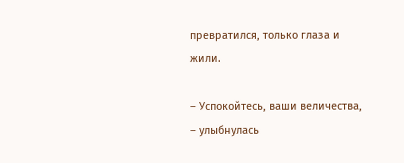превратился, только глаза и жили.

– Успокойтесь, ваши величества, – улыбнулась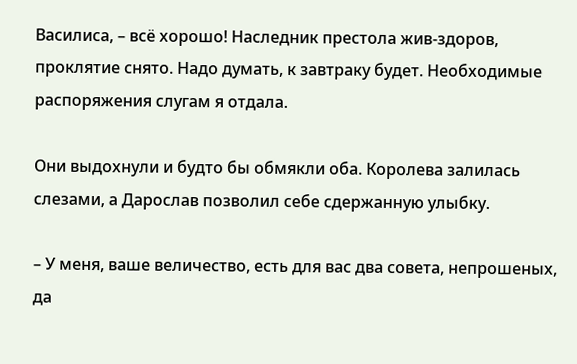Василиса, – всё хорошо! Наследник престола жив-здоров, проклятие снято. Надо думать, к завтраку будет. Необходимые распоряжения слугам я отдала.

Они выдохнули и будто бы обмякли оба. Королева залилась слезами, а Дарослав позволил себе сдержанную улыбку.

– У меня, ваше величество, есть для вас два совета, непрошеных, да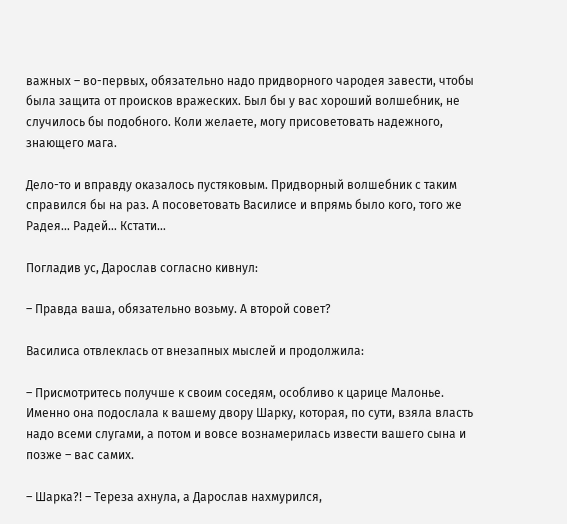важных – во-первых, обязательно надо придворного чародея завести, чтобы была защита от происков вражеских. Был бы у вас хороший волшебник, не случилось бы подобного. Коли желаете, могу присоветовать надежного, знающего мага.

Дело-то и вправду оказалось пустяковым. Придворный волшебник с таким справился бы на раз. А посоветовать Василисе и впрямь было кого, того же Радея… Радей… Кстати…

Погладив ус, Дарослав согласно кивнул:

– Правда ваша, обязательно возьму. А второй совет?

Василиса отвлеклась от внезапных мыслей и продолжила:

– Присмотритесь получше к своим соседям, особливо к царице Малонье. Именно она подослала к вашему двору Шарку, которая, по сути, взяла власть надо всеми слугами, а потом и вовсе вознамерилась извести вашего сына и позже – вас самих.

– Шарка?! – Тереза ахнула, а Дарослав нахмурился,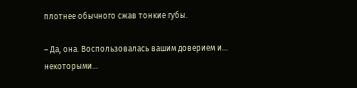плотнее обычного сжав тонкие губы.

– Да, она. Воспользовалась вашим доверием и… некоторыми…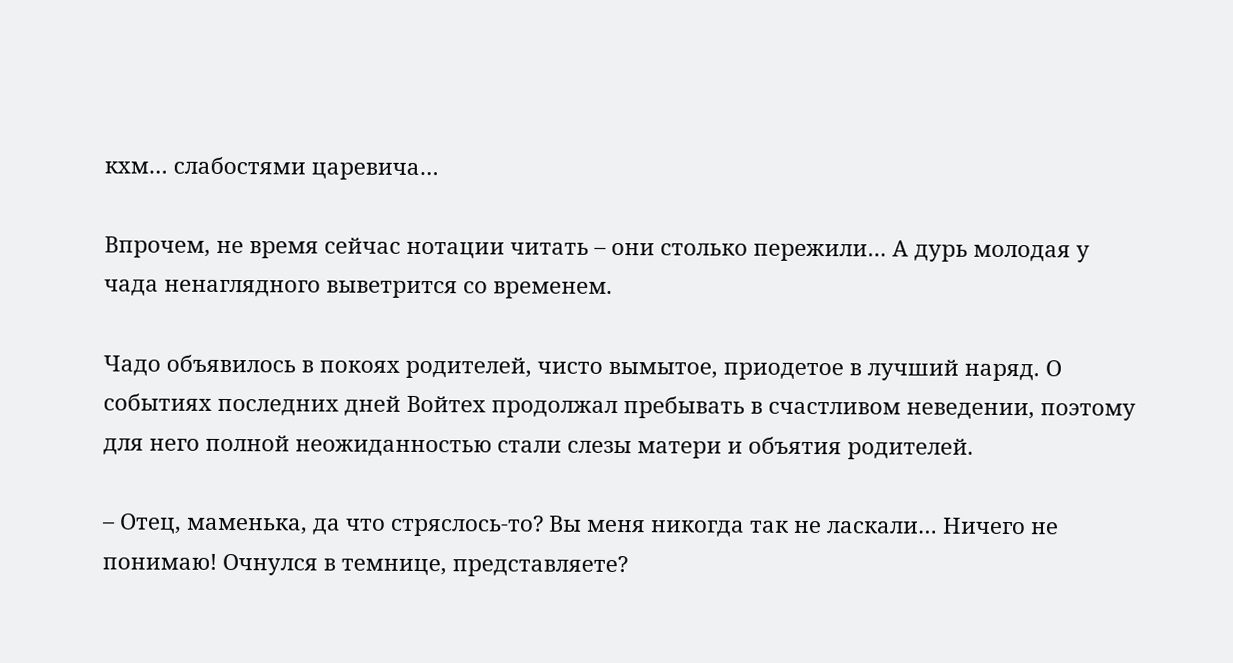кхм… слабостями царевича…

Впрочем, не время сейчас нотации читать – они столько пережили… А дурь молодая у чада ненаглядного выветрится со временем.

Чадо объявилось в покоях родителей, чисто вымытое, приодетое в лучший наряд. О событиях последних дней Войтех продолжал пребывать в счастливом неведении, поэтому для него полной неожиданностью стали слезы матери и объятия родителей.

– Отец, маменька, да что стряслось-то? Вы меня никогда так не ласкали… Ничего не понимаю! Очнулся в темнице, представляете?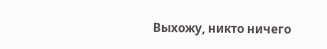Выхожу, никто ничего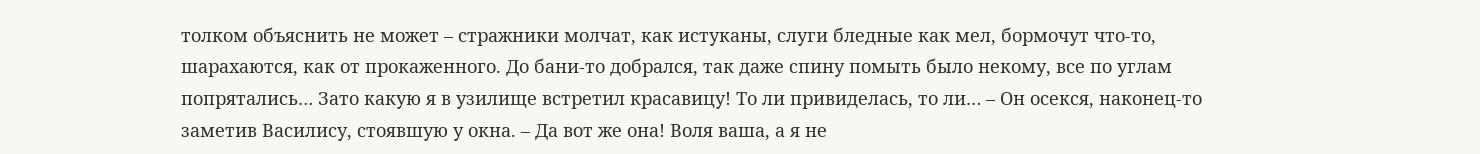толком объяснить не может – стражники молчат, как истуканы, слуги бледные как мел, бормочут что-то, шарахаются, как от прокаженного. До бани-то добрался, так даже спину помыть было некому, все по углам попрятались… Зато какую я в узилище встретил красавицу! То ли привиделась, то ли… – Он осекся, наконец-то заметив Василису, стоявшую у окна. – Да вот же она! Воля ваша, а я не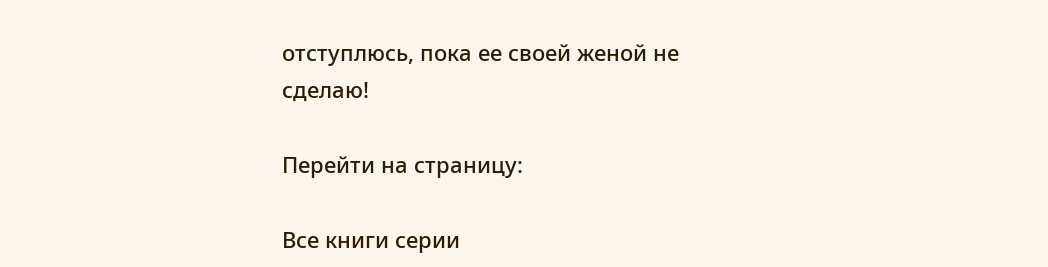отступлюсь, пока ее своей женой не сделаю!

Перейти на страницу:

Все книги серии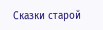Сказки старой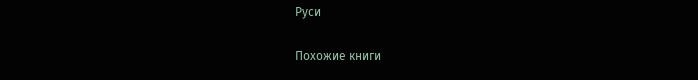Руси

Похожие книги